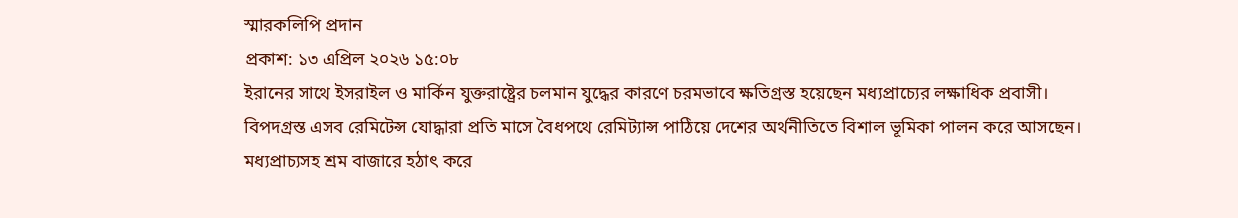স্মারকলিপি প্রদান
প্রকাশ: ১৩ এপ্রিল ২০২৬ ১৫:০৮
ইরানের সাথে ইসরাইল ও মার্কিন যুক্তরাষ্ট্রের চলমান যুদ্ধের কারণে চরমভাবে ক্ষতিগ্রস্ত হয়েছেন মধ্যপ্রাচ্যের লক্ষাধিক প্রবাসী।
বিপদগ্রস্ত এসব রেমিটেন্স যোদ্ধারা প্রতি মাসে বৈধপথে রেমিট্যান্স পাঠিয়ে দেশের অর্থনীতিতে বিশাল ভূমিকা পালন করে আসছেন।
মধ্যপ্রাচ্যসহ শ্রম বাজারে হঠাৎ করে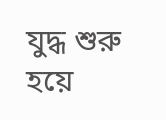যুদ্ধ শুরু হয়ে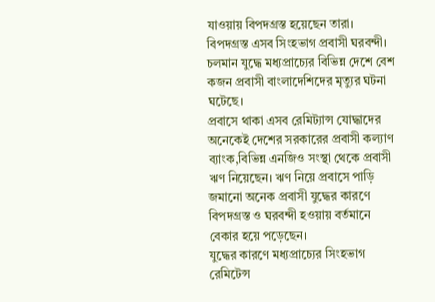যাওয়ায় বিপদগ্রস্ত হয়েছেন তারা। বিপদগ্রস্ত এসব সিংহভাগ প্রবাসী ঘরবন্দী। চলমান যুদ্ধে মধ্যপ্রাচ্যের বিভিন্ন দেশে বেশ কজন প্রবাসী বাংলাদেশিদের মৃত্যুর ঘটনা ঘটেছে।
প্রবাসে থাকা এসব রেমিট্যান্স যোদ্ধাদের অনেকেই দেশের সরকারের প্রবাসী কল্যাণ ব্যাংক,বিভিন্ন এনজিও সংস্থা থেকে প্রবাসী ঋণ নিয়েছেন। ঋণ নিয়ে প্রবাসে পাড়ি জমানো অনেক প্রবাসী যুদ্ধের কারণে বিপদগ্রস্ত ও ঘরবন্দী হওয়ায় বর্তমানে বেকার হয়ে পড়েছেন।
যুদ্ধের কারণে মধ্যপ্রাচ্যের সিংহভাগ রেমিটেন্স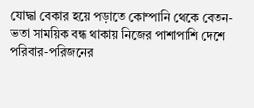যোদ্ধা বেকার হয়ে পড়াতে কোম্পানি থেকে বেতন-ভতা সাময়িক বন্ধ থাকায় নিজের পাশাপাশি দেশে পরিবার-পরিজনের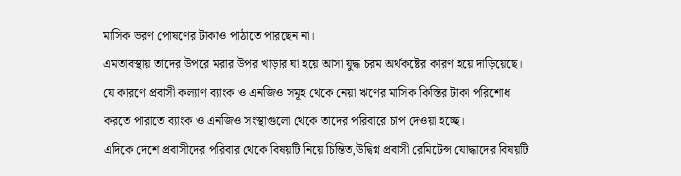মাসিক ভরণ পোষণের টাকাও পাঠাতে পারছেন না।
এমতাবস্থায় তাদের উপরে মরার উপর খাড়ার ঘা হয়ে আসা যুদ্ধ চরম অর্থকষ্টের কারণ হয়ে দাড়িয়েছে। যে কারণে প্রবাসী কল্যাণ ব্যাংক ও এনজিও সমূহ থেকে নেয়া ঋণের মাসিক কিস্তির টাকা পরিশোধ করতে পারাতে ব্যাংক ও এনজিও সংস্থাগুলো থেকে তাদের পরিবারে চাপ দেওয়া হচ্ছে।
এদিকে দেশে প্রবাসীদের পরিবার থেকে বিষয়টি নিয়ে চিন্তিত,উদ্বিগ্ন প্রবাসী রেমিটেন্স যোদ্ধাদের বিষয়টি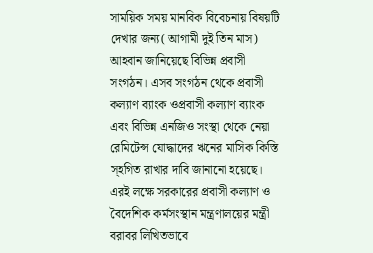সাময়িক সময় মানবিক বিবেচনায় বিষয়টি দেখার জন্য( আগামী দুই তিন মাস) আহবান জানিয়েছে বিভিন্ন প্রবাসী সংগঠন। এসব সংগঠন থেকে প্রবাসী কল্যাণ ব্যাংক ওপ্রবাসী কল্যাণ ব্যাংক এবং বিভিন্ন এনজিও সংস্থা থেকে নেয়া রেমিটেন্স যোদ্ধাদের ঋনের মাসিক কিস্তি স্হগিত রাখার দাবি জানানো হয়েছে। এরই লক্ষে সরকারের প্রবাসী কল্যাণ ও বৈদেশিক কর্মসংস্থান মন্ত্রণালয়ের মন্ত্রী বরাবর লিখিতভাবে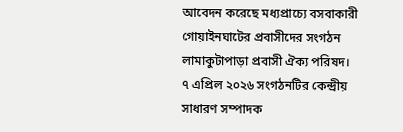আবেদন করেছে মধ্যপ্রাচ্যে বসবাকারী গোয়াইনঘাটের প্রবাসীদের সংগঠন লামাকুটাপাড়া প্রবাসী ঐক্য পরিষদ।
৭ এপ্রিল ২০২৬ সংগঠনটির কেন্দ্রীয় সাধারণ সম্পাদক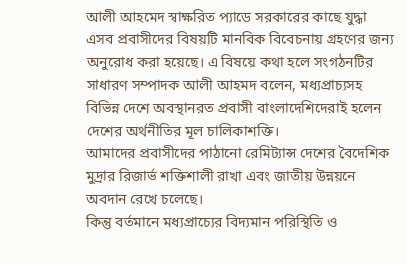আলী আহমেদ স্বাক্ষরিত প্যাডে সরকারের কাছে যুদ্ধা এসব প্রবাসীদের বিষয়টি মানবিক বিবেচনায় গ্রহণের জন্য অনুরোধ করা হয়েছে। এ বিষয়ে কথা হলে সংগঠনটির সাধারণ সম্পাদক আলী আহমদ বলেন, মধ্যপ্রাচ্যসহ বিভিন্ন দেশে অবস্থানরত প্রবাসী বাংলাদেশিদেরাই হলেন দেশের অর্থনীতির মূল চালিকাশক্তি।
আমাদের প্রবাসীদের পাঠানো রেমিট্যান্স দেশের বৈদেশিক মুদ্রার রিজার্ভ শক্তিশালী রাখা এবং জাতীয় উন্নয়নে অবদান রেখে চলেছে।
কিন্তু বর্তমানে মধ্যপ্রাচ্যের বিদ্যমান পরিস্থিতি ও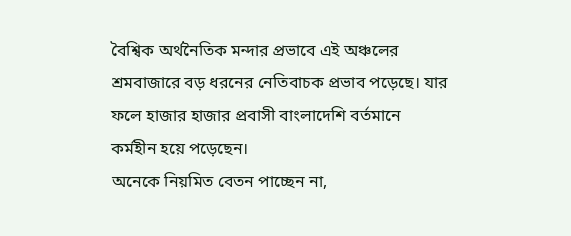বৈশ্বিক অর্থনৈতিক মন্দার প্রভাবে এই অঞ্চলের শ্রমবাজারে বড় ধরনের নেতিবাচক প্রভাব পড়েছে। যার ফলে হাজার হাজার প্রবাসী বাংলাদেশি বর্তমানে কর্মহীন হয়ে পড়েছেন।
অনেকে নিয়মিত বেতন পাচ্ছেন না,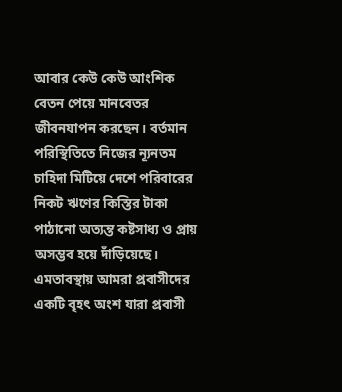আবার কেউ কেউ আংশিক বেতন পেয়ে মানবেতর জীবনযাপন করছেন। বর্তমান পরিস্থিতিতে নিজের ন্যূনতম চাহিদা মিটিয়ে দেশে পরিবারের নিকট ঋণের কিস্তির টাকা পাঠানো অত্যন্ত কষ্টসাধ্য ও প্রায় অসম্ভব হয়ে দাঁড়িয়েছে।
এমতাবস্থায় আমরা প্রবাসীদের একটি বৃহৎ অংশ যারা প্রবাসী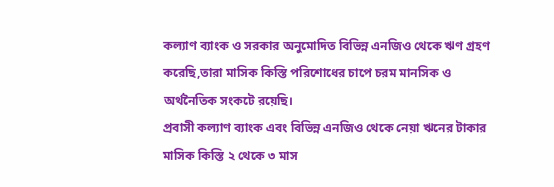কল্যাণ ব্যাংক ও সরকার অনুমোদিত বিভিন্ন এনজিও থেকে ঋণ গ্রহণ করেছি,তারা মাসিক কিস্তি পরিশোধের চাপে চরম মানসিক ও অর্থনৈতিক সংকটে রয়েছি।
প্রবাসী কল্যাণ ব্যাংক এবং বিভিন্ন এনজিও থেকে নেয়া ঋনের টাকার মাসিক কিস্তি ২ থেকে ৩ মাস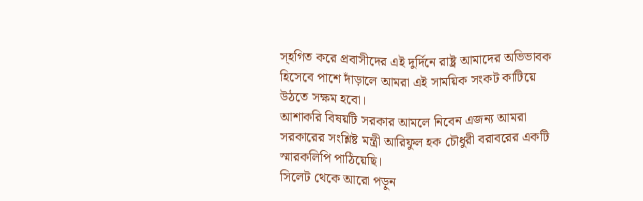স্হগিত করে প্রবাসীদের এই দুর্দিনে রাষ্ট্র আমাদের অভিভাবক হিসেবে পাশে দাঁড়ালে আমরা এই সাময়িক সংকট কাটিয়ে উঠতে সক্ষম হবো।
আশাকরি বিষয়টি সরকার আমলে নিবেন এজন্য আমরা সরকারের সংশ্লিষ্ট মন্ত্রী আরিফুল হক চৌধুরী বরাবরের একটি স্মারকলিপি পাঠিয়েছি।
সিলেট থেকে আরো পড়ুন